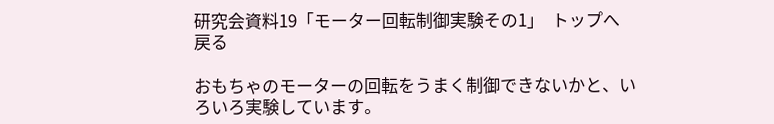研究会資料19「モーター回転制御実験その1」  トップへ戻る

おもちゃのモーターの回転をうまく制御できないかと、いろいろ実験しています。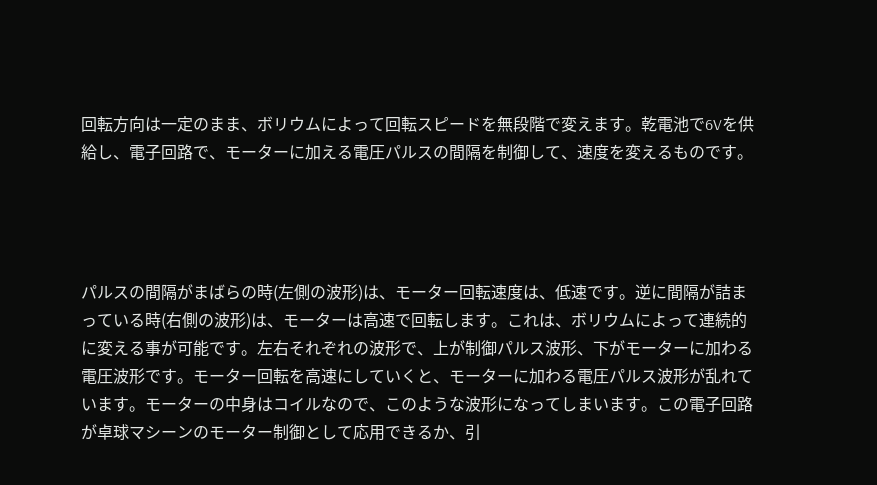回転方向は一定のまま、ボリウムによって回転スピードを無段階で変えます。乾電池で6Vを供給し、電子回路で、モーターに加える電圧パルスの間隔を制御して、速度を変えるものです。




パルスの間隔がまばらの時(左側の波形)は、モーター回転速度は、低速です。逆に間隔が詰まっている時(右側の波形)は、モーターは高速で回転します。これは、ボリウムによって連続的に変える事が可能です。左右それぞれの波形で、上が制御パルス波形、下がモーターに加わる電圧波形です。モーター回転を高速にしていくと、モーターに加わる電圧パルス波形が乱れています。モーターの中身はコイルなので、このような波形になってしまいます。この電子回路が卓球マシーンのモーター制御として応用できるか、引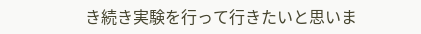き続き実験を行って行きたいと思いま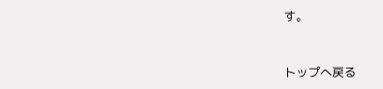す。


トップへ戻る